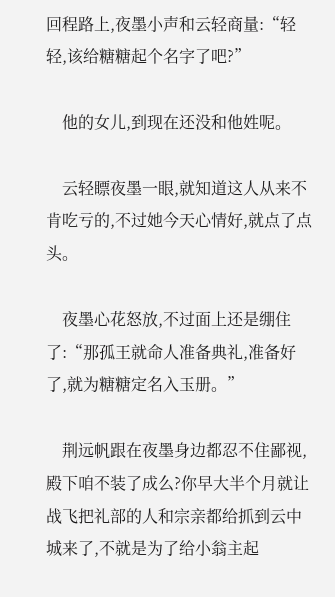回程路上,夜墨小声和云轻商量:“轻轻,该给糖糖起个名字了吧?”

    他的女儿,到现在还没和他姓呢。

    云轻瞟夜墨一眼,就知道这人从来不肯吃亏的,不过她今天心情好,就点了点头。

    夜墨心花怒放,不过面上还是绷住了:“那孤王就命人准备典礼,准备好了,就为糖糖定名入玉册。”

    荆远帆跟在夜墨身边都忍不住鄙视,殿下咱不装了成么?你早大半个月就让战飞把礼部的人和宗亲都给抓到云中城来了,不就是为了给小翁主起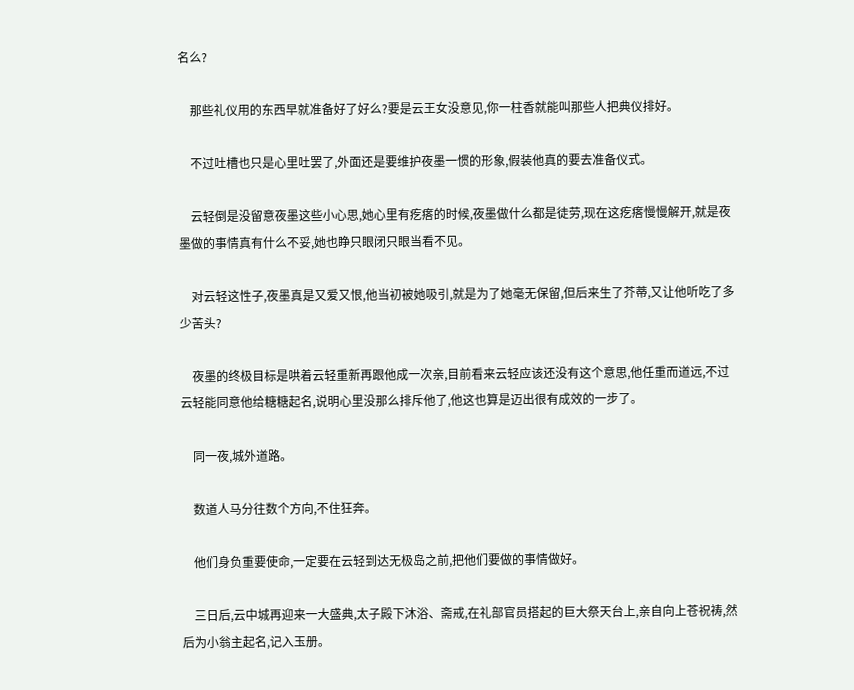名么?

    那些礼仪用的东西早就准备好了好么?要是云王女没意见,你一柱香就能叫那些人把典仪排好。

    不过吐槽也只是心里吐罢了,外面还是要维护夜墨一惯的形象,假装他真的要去准备仪式。

    云轻倒是没留意夜墨这些小心思,她心里有疙瘩的时候,夜墨做什么都是徒劳,现在这疙瘩慢慢解开,就是夜墨做的事情真有什么不妥,她也睁只眼闭只眼当看不见。

    对云轻这性子,夜墨真是又爱又恨,他当初被她吸引,就是为了她毫无保留,但后来生了芥蒂,又让他听吃了多少苦头?

    夜墨的终极目标是哄着云轻重新再跟他成一次亲,目前看来云轻应该还没有这个意思,他任重而道远,不过云轻能同意他给糖糖起名,说明心里没那么排斥他了,他这也算是迈出很有成效的一步了。

    同一夜,城外道路。

    数道人马分往数个方向,不住狂奔。

    他们身负重要使命,一定要在云轻到达无极岛之前,把他们要做的事情做好。

    三日后,云中城再迎来一大盛典,太子殿下沐浴、斋戒,在礼部官员搭起的巨大祭天台上,亲自向上苍祝祷,然后为小翁主起名,记入玉册。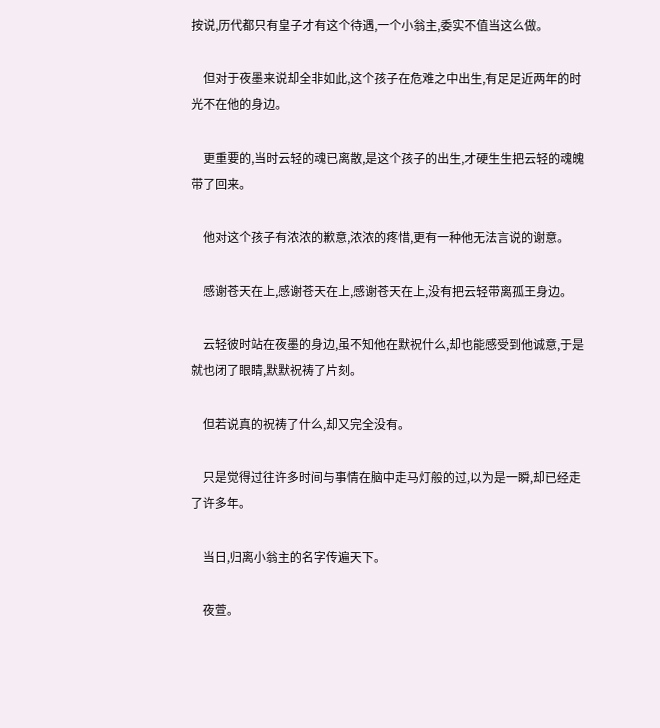按说,历代都只有皇子才有这个待遇,一个小翁主,委实不值当这么做。

    但对于夜墨来说却全非如此,这个孩子在危难之中出生,有足足近两年的时光不在他的身边。

    更重要的,当时云轻的魂已离散,是这个孩子的出生,才硬生生把云轻的魂魄带了回来。

    他对这个孩子有浓浓的歉意,浓浓的疼惜,更有一种他无法言说的谢意。

    感谢苍天在上,感谢苍天在上,感谢苍天在上,没有把云轻带离孤王身边。

    云轻彼时站在夜墨的身边,虽不知他在默祝什么,却也能感受到他诚意,于是就也闭了眼睛,默默祝祷了片刻。

    但若说真的祝祷了什么,却又完全没有。

    只是觉得过往许多时间与事情在脑中走马灯般的过,以为是一瞬,却已经走了许多年。

    当日,归离小翁主的名字传遍天下。

    夜萱。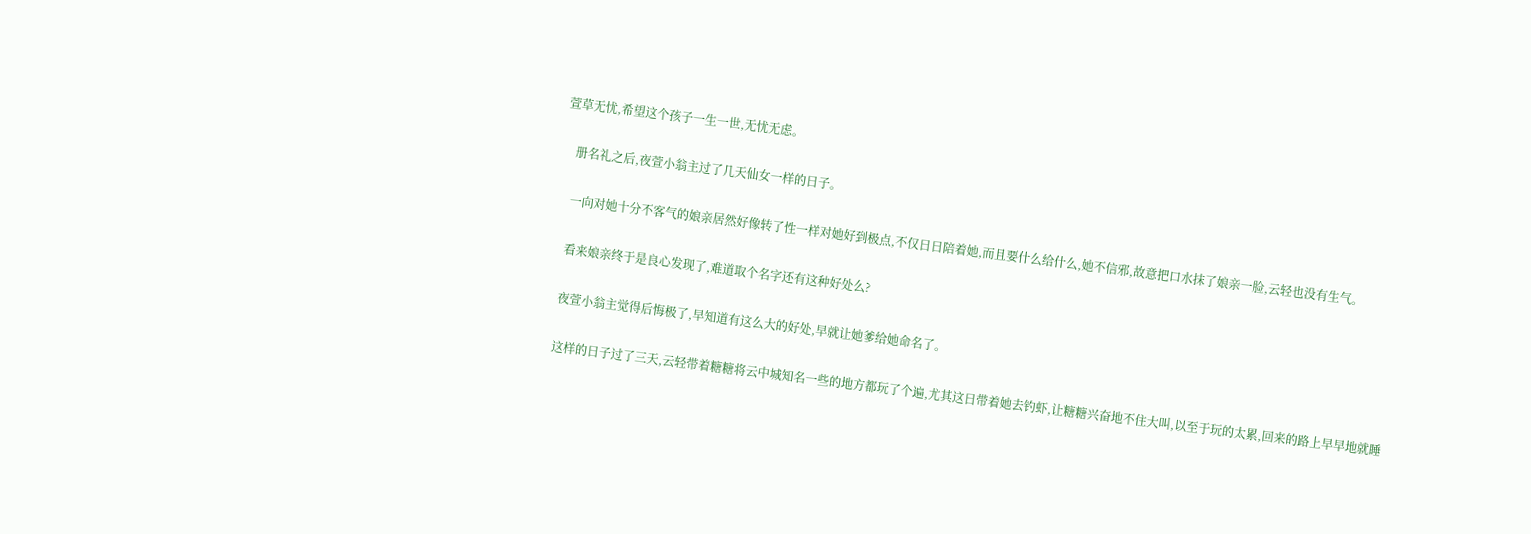萱草无忧,希望这个孩子一生一世,无忧无虑。

    册名礼之后,夜萱小翁主过了几天仙女一样的日子。

    一向对她十分不客气的娘亲居然好像转了性一样对她好到极点,不仅日日陪着她,而且要什么给什么,她不信邪,故意把口水抹了娘亲一脸,云轻也没有生气。

    看来娘亲终于是良心发现了,难道取个名字还有这种好处么?

    夜萱小翁主觉得后悔极了,早知道有这么大的好处,早就让她爹给她命名了。

    这样的日子过了三天,云轻带着糖糖将云中城知名一些的地方都玩了个遍,尤其这日带着她去钓虾,让糖糖兴奋地不住大叫,以至于玩的太累,回来的路上早早地就睡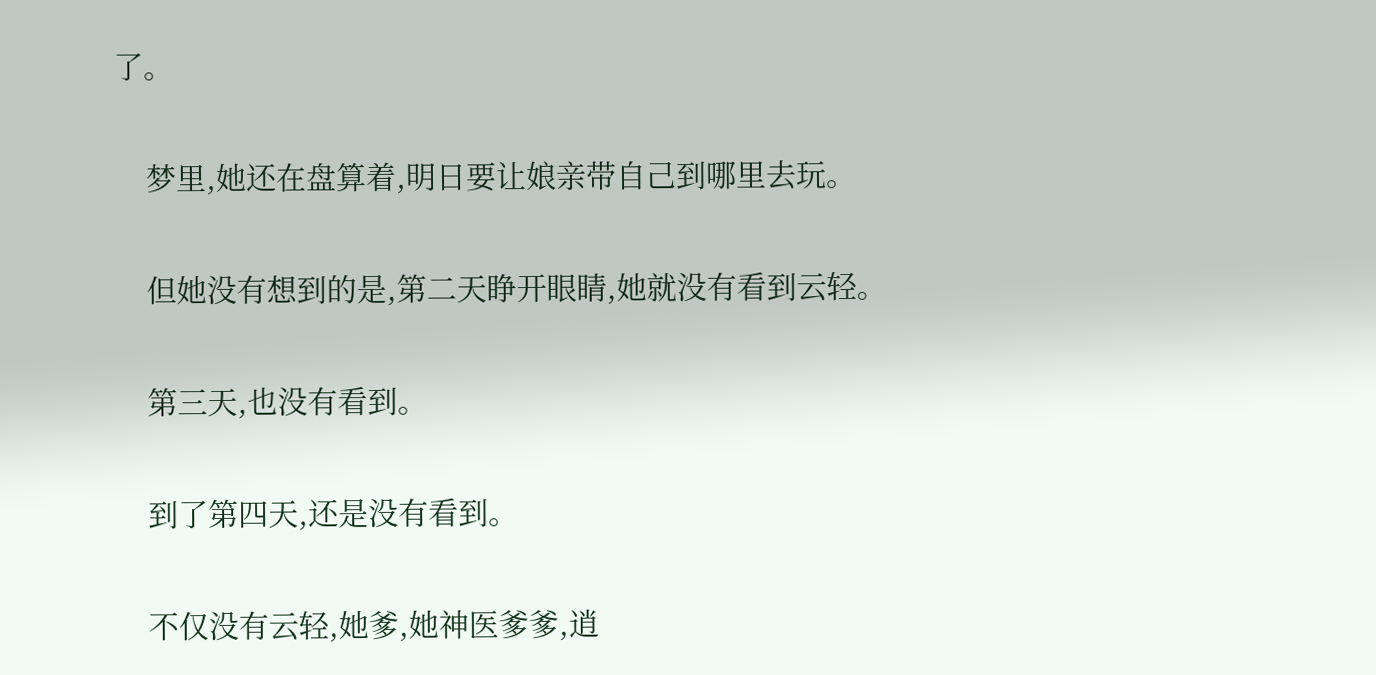了。

    梦里,她还在盘算着,明日要让娘亲带自己到哪里去玩。

    但她没有想到的是,第二天睁开眼睛,她就没有看到云轻。

    第三天,也没有看到。

    到了第四天,还是没有看到。

    不仅没有云轻,她爹,她神医爹爹,逍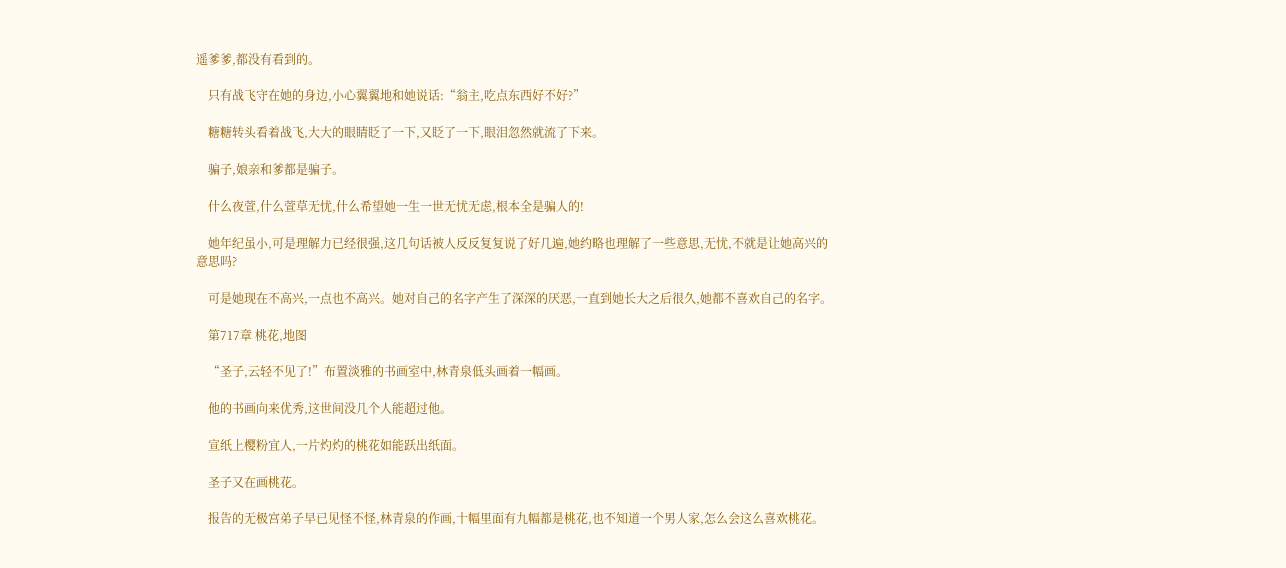遥爹爹,都没有看到的。

    只有战飞守在她的身边,小心翼翼地和她说话:“翁主,吃点东西好不好?”

    糖糖转头看着战飞,大大的眼睛眨了一下,又眨了一下,眼泪忽然就流了下来。

    骗子,娘亲和爹都是骗子。

    什么夜萱,什么萱草无忧,什么希望她一生一世无忧无虑,根本全是骗人的!

    她年纪虽小,可是理解力已经很强,这几句话被人反反复复说了好几遍,她约略也理解了一些意思,无忧,不就是让她高兴的意思吗?

    可是她现在不高兴,一点也不高兴。她对自己的名字产生了深深的厌恶,一直到她长大之后很久,她都不喜欢自己的名字。

    第717章 桃花,地图

    “圣子,云轻不见了!”布置淡雅的书画室中,林青泉低头画着一幅画。

    他的书画向来优秀,这世间没几个人能超过他。

    宣纸上樱粉宜人,一片灼灼的桃花如能跃出纸面。

    圣子又在画桃花。

    报告的无极宫弟子早已见怪不怪,林青泉的作画,十幅里面有九幅都是桃花,也不知道一个男人家,怎么会这么喜欢桃花。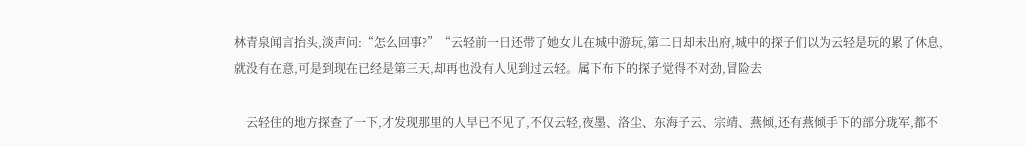林青泉闻言抬头,淡声问:“怎么回事?”“云轻前一日还带了她女儿在城中游玩,第二日却未出府,城中的探子们以为云轻是玩的累了休息,就没有在意,可是到现在已经是第三天,却再也没有人见到过云轻。属下布下的探子觉得不对劲,冒险去

    云轻住的地方探查了一下,才发现那里的人早已不见了,不仅云轻,夜墨、洛尘、东海子云、宗靖、燕倾,还有燕倾手下的部分珑军,都不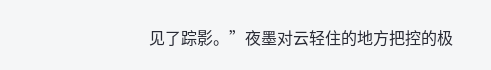见了踪影。”夜墨对云轻住的地方把控的极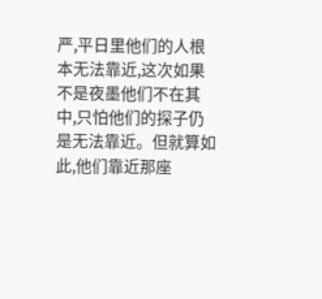严,平日里他们的人根本无法靠近,这次如果不是夜墨他们不在其中,只怕他们的探子仍是无法靠近。但就算如此,他们靠近那座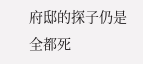府邸的探子仍是全都死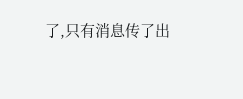了,只有消息传了出